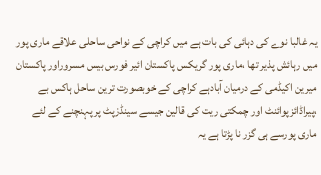یہ غالبا نوے کی دہائی کی بات ہے میں کراچی کے نواحی ساحلی علاقے ماری پور میں رہائش پذیر تھا ،ماری پور گریکس پاکستان ائیر فورس بیس مسروراور پاکستان میرین اکیڈمی کے درمیان آبادہے کراچی کے خوبصورت ترین ساحل ہاکس بے ،پیراڈائزپوائنٹ اور چمکتی ریت کی قالین جیسے سینڈزپٹ پر پہنچنے کے لئے ماری پورسے ہی گزر نا پڑتا ہے یہ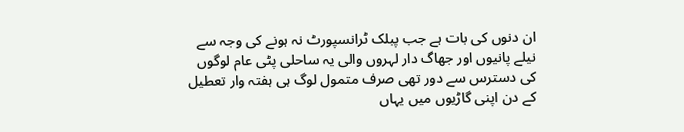ان دنوں کی بات ہے جب پبلک ٹرانسپورٹ نہ ہونے کی وجہ سے نیلے پانیوں اور جھاگ دار لہروں والی یہ ساحلی پٹی عام لوگوں کی دسترس سے دور تھی صرف متمول لوگ ہی ہفتہ وار تعطیل کے دن اپنی گاڑیوں میں یہاں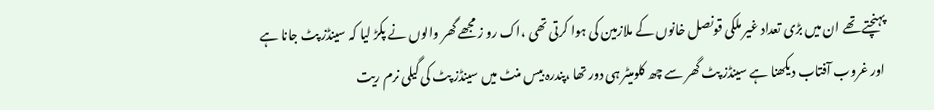پہنچتے تھے ان میں بڑی تعداد غیر ملکی قونصل خانوں کے ملازمین کی ہوا کرتی تھی ،اک رو ز مجھے گھر والوں نے پکڑ لیا کہ سینڈز پٹ جانا ہے اور غروب آفتاب دیکھنا ہے سینڈز پٹ گھر سے چھ کلومیٹر ہی دور تھا ،پندرہ بیس منٹ میں سینڈز پٹ کی گیلی نرم ریت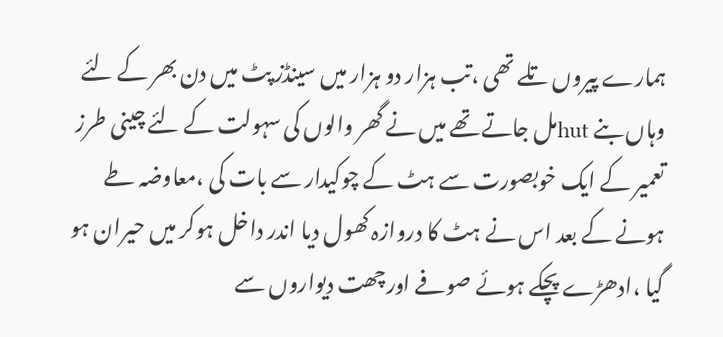ہمارے پیروں تلے تھی ،تب ہزار دو ہزار میں سینڈز پٹ میں دن بھر کے لئے وہاں بنے hutمل جاتے تھے میں نے گھر والوں کی سہولت کے لئے چینی طرز تعمیر کے ایک خوبصورت سے ہٹ کے چوکیدار سے بات کی ،معاوضہ طے ہونے کے بعد اس نے ہٹ کا دروازہ کھول دیا اندر داخل ہوکر میں حیران ہو گیا ،ادھڑے پچکے ہوئے صوفے اورچھت دیواروں سے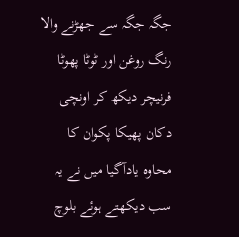جگہ جگہ سے جھڑنے والا رنگ روغن اور ٹوٹا پھوٹا فرنیچر دیکھ کر اونچی دکان پھیکا پکوان کا محاوہ یادآگیا میں نے یہ سب دیکھتے ہوئے بلوچ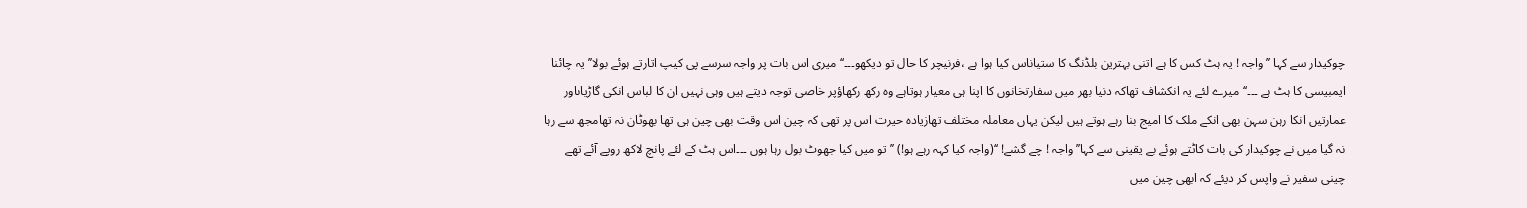چوکیدار سے کہا ’’واجہ ! یہ ہٹ کس کا ہے اتنی بہترین بلڈنگ کا ستیاناس کیا ہوا ہے ،فرنیچر کا حال تو دیکھو۔۔۔‘‘ میری اس بات پر واجہ سرسے پی کیپ اتارتے ہوئے بولا’’ یہ چائنا ایمبیسی کا ہٹ ہے ۔۔۔‘‘میرے لئے یہ انکشاف تھاکہ دنیا بھر میں سفارتخانوں کا اپنا ہی معیار ہوتاہے وہ رکھ رکھاؤپر خاصی توجہ دیتے ہیں وہی نہیں ان کا لباس انکی گاڑیاںاور عمارتیں انکا رہن سہن بھی انکے ملک کا امیج بنا رہے ہوتے ہیں لیکن یہاں معاملہ مختلف تھازیادہ حیرت اس پر تھی کہ چین اس وقت بھی چین ہی تھا بھوٹان نہ تھامجھ سے رہا نہ گیا میں نے چوکیدار کی بات کاٹتے ہوئے بے یقینی سے کہا’’واجہ ! چے گشے! ‘‘(واجہ کیا کہہ رہے ہو!) ’’تو میں کیا جھوٹ بول رہا ہوں ۔۔۔اس ہٹ کے لئے پانچ لاکھ روپے آئے تھے چینی سفیر نے واپس کر دیئے کہ ابھی چین میں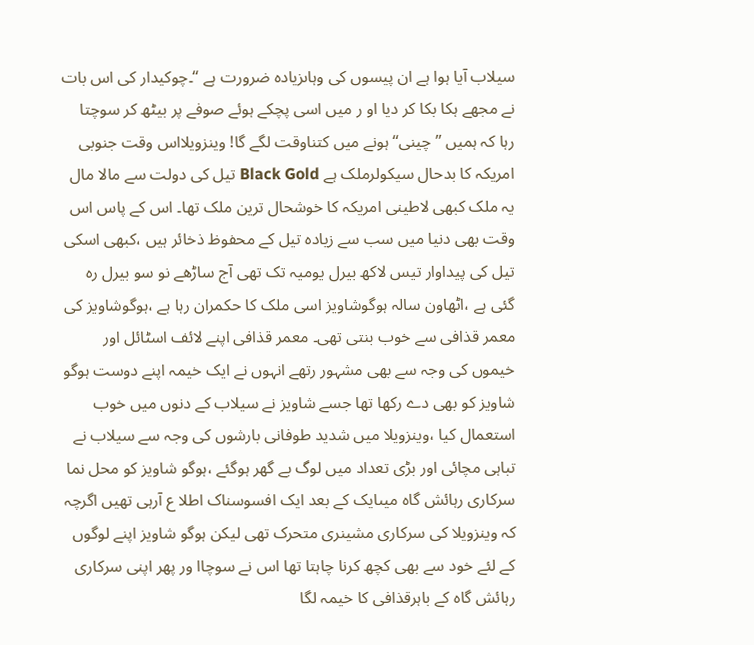سیلاب آیا ہوا ہے ان پیسوں کی وہاںزیادہ ضرورت ہے ‘‘۔چوکیدار کی اس بات نے مجھے ہکا بکا کر دیا او ر میں اسی پچکے ہوئے صوفے پر بیٹھ کر سوچتا رہا کہ ہمیں ’’چینی‘‘ ہونے میں کتناوقت لگے گا! وینزویلااس وقت جنوبی امریکہ کا بدحال سیکولرملک ہے Black Gold تیل کی دولت سے مالا مال یہ ملک کبھی لاطینی امریکہ کا خوشحال ترین ملک تھا۔ اس کے پاس اس وقت بھی دنیا میں سب سے زیادہ تیل کے محفوظ ذخائر ہیں ،کبھی اسکی تیل کی پیداوار تیس لاکھ بیرل یومیہ تک تھی آج ساڑھے نو سو بیرل رہ گئی ہے ،اٹھاون سالہ ہوگوشاویز اسی ملک کا حکمران رہا ہے ،ہوگوشاویز کی معمر قذافی سے خوب بنتی تھی۔ معمر قذافی اپنے لائف اسٹائل اور خیموں کی وجہ سے بھی مشہور رتھے انہوں نے ایک خیمہ اپنے دوست ہوگو شاویز کو بھی دے رکھا تھا جسے شاویز نے سیلاب کے دنوں میں خوب استعمال کیا ،وینزویلا میں شدید طوفانی بارشوں کی وجہ سے سیلاب نے تباہی مچائی اور بڑی تعداد میں لوگ بے گھر ہوگئے ،ہوگو شاویز کو محل نما سرکاری رہائش گاہ میںایک کے بعد ایک افسوسناک اطلا ع آرہی تھیں اگرچہ کہ وینزویلا کی سرکاری مشینری متحرک تھی لیکن ہوگو شاویز اپنے لوگوں کے لئے خود سے بھی کچھ کرنا چاہتا تھا اس نے سوچاا ور پھر اپنی سرکاری رہائش گاہ کے باہرقذافی کا خیمہ لگا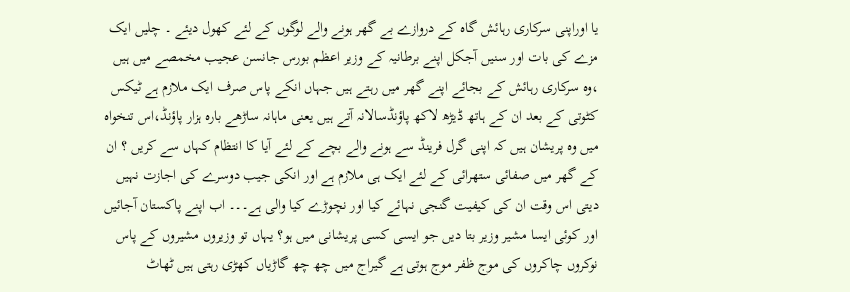یا اوراپنی سرکاری رہائش گاہ کے دروازے بے گھر ہونے والے لوگوں کے لئے کھول دیئے ۔ چلیں ایک مزے کی بات اور سنیں آجکل اپنے برطانیہ کے وزیر اعظم بورس جانسن عجیب مخمصے میں ہیں ،وہ سرکاری رہائش کے بجائے اپنے گھر میں رہتے ہیں جہاں انکے پاس صرف ایک ملازم ہے ٹیکس کٹوتی کے بعد ان کے ہاتھ ڈیڑھ لاکھ پاؤنڈسالانہ آتے ہیں یعنی ماہانہ ساڑھے بارہ ہزار پاؤنڈ،اس تنخواہ میں وہ پریشان ہیں کہ اپنی گرل فرینڈ سے ہونے والے بچے کے لئے آیا کا انتظام کہاں سے کریں ؟ ان کے گھر میں صفائی ستھرائی کے لئے ایک ہی ملازم ہے اور انکی جیب دوسرے کی اجازت نہیں دیتی اس وقت ان کی کیفیت گنجی نہائے کیا اور نچوڑے کیا والی ہے۔۔۔ اب اپنے پاکستان آجائیں اور کوئی ایسا مشیر وزیر بتا دیں جو ایسی کسی پریشانی میں ہو؟ یہاں تو وزیروں مشیروں کے پاس نوکروں چاکروں کی موج ظفر موج ہوتی ہے گیراج میں چھ چھ گاڑیاں کھڑی رہتی ہیں ٹھاٹ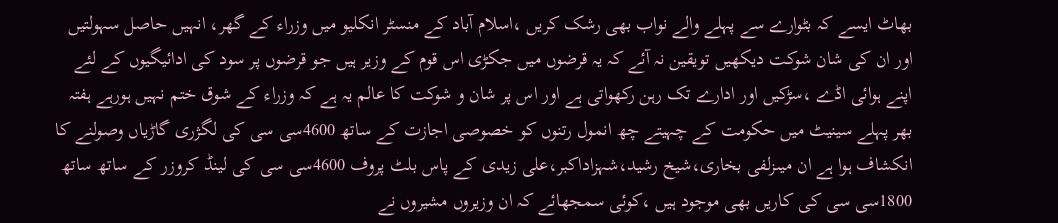بھاٹ ایسے کہ بٹوارے سے پہلے والے نواب بھی رشک کریں ،اسلام آباد کے منسٹر انکلیو میں وزراء کے گھر، انہیں حاصل سہولتیں اور ان کی شان شوکت دیکھیں تویقین نہ آئے کہ یہ قرضوں میں جکڑی اس قوم کے وزیر ہیں جو قرضوں پر سود کی ادائیگیوں کے لئے اپنے ہوائی اڈے ،سڑکیں اور ادارے تک رہن رکھواتی ہے اور اس پر شان و شوکت کا عالم یہ ہے کہ وزراء کے شوق ختم نہیں ہورہے ہفتہ بھر پہلے سینیٹ میں حکومت کے چہیتے چھ انمول رتنوں کو خصوصی اجازت کے ساتھ 4600سی سی کی لگژری گاڑیاں وصولنے کا انکشاف ہوا ہے ان میںزلفی بخاری،شیخ رشید،شہزاداکبر،علی زیدی کے پاس بلٹ پروف 4600سی سی کی لینڈ کروزر کے ساتھ ساتھ 1800سی سی کی کاریں بھی موجود ہیں ،کوئی سمجھائے کہ ان وزیروں مشیروں نے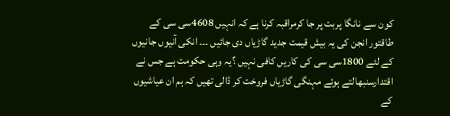کون سے نانگا پربت پر جا کرمراقبہ کرنا ہے کہ انہیں 4608سی سی کے طاقتور انجن کی یہ بیش قیمت جدید گاڑیاں دی جائیں ۔۔۔ انکی آنیوں جانیوں کے لئے 1800سی سی کی کاریں کافی نہیں ؟یہ وہی حکومت ہے جس نے اقتدارسنبھالتے ہوئے مہنگی گاڑیاں فروخت کر ڈالی تھیں کہ ہم ان عیاشیوں کے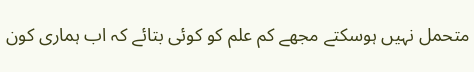متحمل نہیں ہوسکتے مجھے کم علم کو کوئی بتائے کہ اب ہماری کون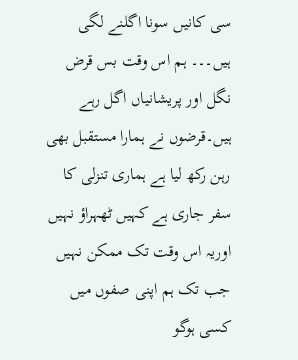سی کانیں سونا اگلنے لگی ہیں۔۔۔ ہم اس وقت بس قرض نگل اور پریشانیاں اگل رہے ہیں۔قرضوں نے ہمارا مستقبل بھی رہن رکھ لیا ہے ہماری تنزلی کا سفر جاری ہے کہیں ٹھہراؤ نہیں اوریہ اس وقت تک ممکن نہیں جب تک ہم اپنی صفوں میں کسی ہوگو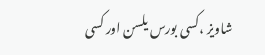شاویز ،کسی بورس یلسن اور کسی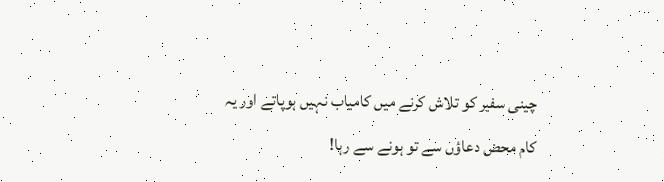چینی سفیر کو تلاش کرنے میں کامیاب نہیں ہوپاتے اور یہ کام محض دعاؤں سے تو ہونے سے رہا!